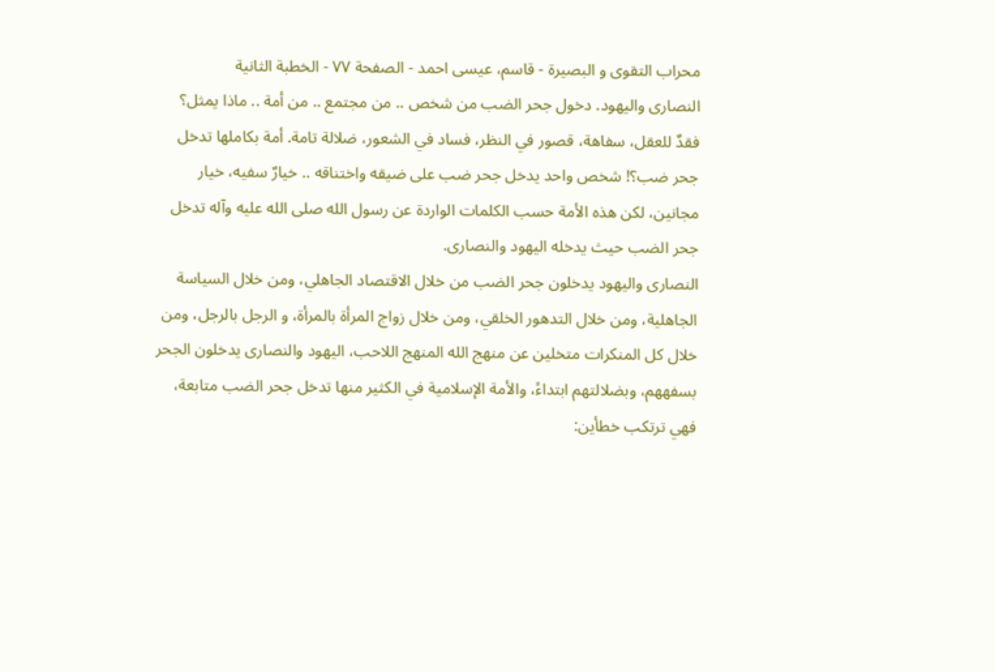محراب التقوى و البصيرة - قاسم، عيسى احمد - الصفحة ٧٧ - الخطبة الثانية
النصارى واليهود. دخول جحر الضب من شخص .. من مجتمع .. من أمة .. ماذا يمثل؟ فقدٌ للعقل، سفاهة، قصور في النظر، فساد في الشعور، ضلالة تامة. أمة بكاملها تدخل جحر ضب؟! شخص واحد يدخل جحر ضب على ضيقه واختناقه .. خيارٌ سفيه، خيار مجانين، لكن هذه الأمة حسب الكلمات الواردة عن رسول الله صلى الله عليه وآله تدخل جحر الضب حيث يدخله اليهود والنصارى.
النصارى واليهود يدخلون جحر الضب من خلال الاقتصاد الجاهلي، ومن خلال السياسة الجاهلية، ومن خلال التدهور الخلقي، ومن خلال زواج المرأة بالمرأة، و الرجل بالرجل، ومن خلال كل المنكرات متخلين عن منهج الله المنهج اللاحب، اليهود والنصارى يدخلون الجحر بسفههم، وبضلالتهم ابتداءً، والأمة الإسلامية في الكثير منها تدخل جحر الضب متابعة، فهي ترتكب خطأين: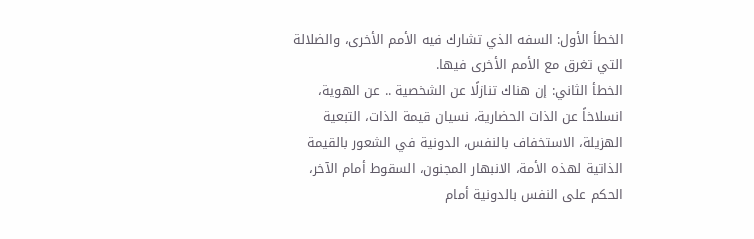الخطأ الأول: السفه الذي تشارك فيه الأمم الأخرى، والضلالة التي تغرق مع الأمم الأخرى فيها.
الخطأ الثاني: إن هناك تنازلًا عن الشخصية .. عن الهوية، انسلاخاً عن الذات الحضارية، نسيان قيمة الذات، التبعية الهزيلة، الاستخفاف بالنفس، الدونية في الشعور بالقيمة الذاتية لهذه الأمة، الانبهار المجنون، السقوط أمام الآخر، الحكم على النفس بالدونية أمام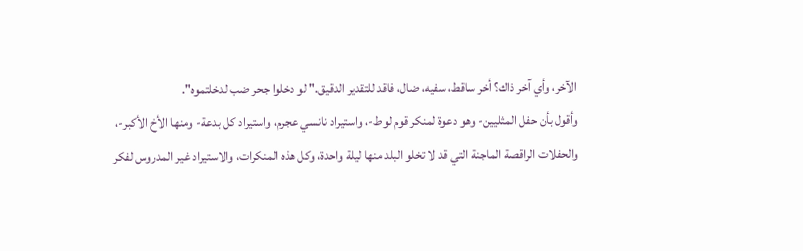الآخر، وأي آخر ذاك؟ أخر ساقط، سفيه، ضال، فاقد للتقدير الدقيق." لو دخلوا جحر ضب لدخلتموه".
وأقول بأن حفل المثليين- وهو دعوة لمنكر قوم لوط-، واستيراد نانسي عجرم، واستيراد كل بدعة- ومنها الأخ الأكبر-، والحفلات الراقصة الماجنة التي قد لا تخلو البلد منها ليلة واحدة، وكل هذه المنكرات، والاستيراد غير المدروس لفكر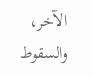الآخر، والسقوط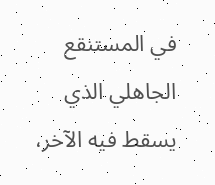في المستنقع الجاهلي الذي يسقط فيه الآخر،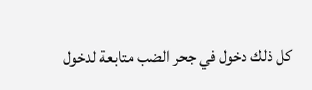كل ذلك دخول في جحر الضب متابعة لدخول